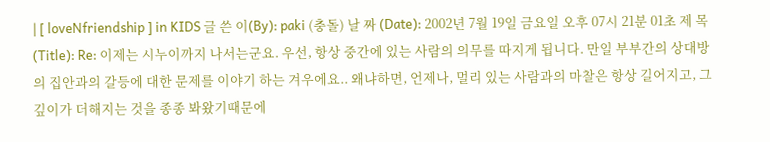| [ loveNfriendship ] in KIDS 글 쓴 이(By): paki (충돌) 날 짜 (Date): 2002년 7월 19일 금요일 오후 07시 21분 01초 제 목(Title): Re: 이제는 시누이까지 나서는군요. 우선, 항상 중간에 있는 사람의 의무를 따지게 됩니다. 만일 부부간의 상대방의 집안과의 갈등에 대한 문제를 이야기 하는 겨우에요.. 왜냐하면, 언제나, 멀리 있는 사람과의 마찰은 항상 길어지고, 그 깊이가 더해지는 것을 종종 봐왔기때문에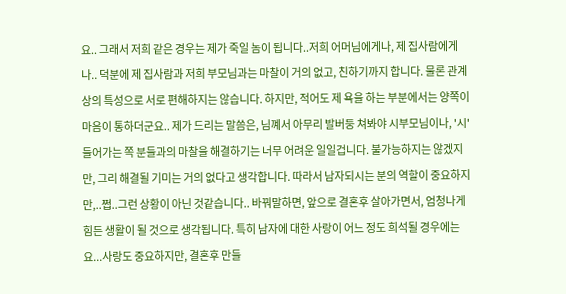요.. 그래서 저희 같은 경우는 제가 죽일 놈이 됩니다..저희 어머님에게나, 제 집사람에게나.. 덕분에 제 집사람과 저희 부모님과는 마찰이 거의 없고, 친하기까지 합니다. 물론 관계상의 특성으로 서로 편해하지는 않습니다. 하지만, 적어도 제 욕을 하는 부분에서는 양쪽이 마음이 통하더군요.. 제가 드리는 말씀은, 님꼐서 아무리 발버둥 쳐봐야 시부모님이나, '시'들어가는 쪽 분들과의 마찰을 해결하기는 너무 어려운 일일겁니다. 불가능하지는 않겠지만, 그리 해결될 기미는 거의 없다고 생각합니다. 따라서 남자되시는 분의 역할이 중요하지만,..쩝..그런 상황이 아닌 것같습니다.. 바꿔말하면, 앞으로 결혼후 살아가면서, 엄청나게 힘든 생활이 될 것으로 생각됩니다. 특히 남자에 대한 사랑이 어느 정도 희석될 경우에는요...사랑도 중요하지만, 결혼후 만들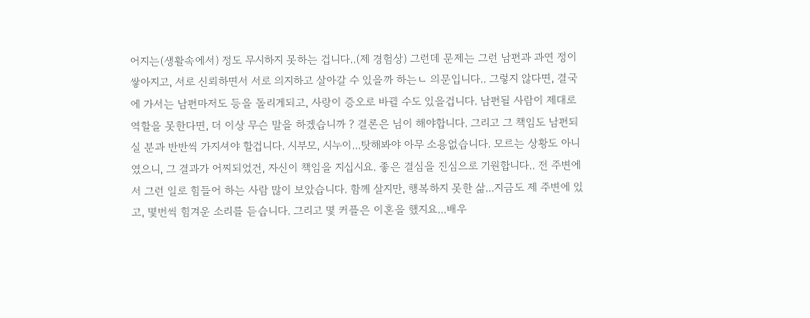어지는(생활속에서) 정도 무시하지 못하는 겁니다..(제 경험상) 그런데 문제는 그런 남편과 과연 정이 쌓아지고, 서로 신뢰하면서 서로 의지하고 살아갈 수 있을까 하는ㄴ 의문입니다.. 그렇지 않다면, 결국에 가서는 남편마저도 등을 돌리게되고, 사랑이 증오로 바뀔 수도 있을겁니다. 남편될 사람이 제대로 역할을 못한다면, 더 이상 무슨 말을 하겠습니까 ? 결론은 님이 해야합니다. 그리고 그 책임도 남편되실 분과 반반씩 가지셔야 할겁니다. 시부모, 시누이...탓해봐야 아무 소용없습니다. 모르는 상황도 아니였으니, 그 결과가 어찌되었건, 자신이 책임을 지십시요. 좋은 결심을 진심으로 기원합니다.. 전 주변에서 그런 일로 힘들어 하는 사람 많이 보았습니다. 함께 살지만, 행복하지 못한 삶...지금도 제 주변에 있고, 몇번씩 힘겨운 소리를 듣습니다. 그리고 몇 커플은 이혼을 했지요...배우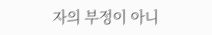자의 부정이 아니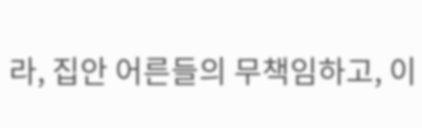라, 집안 어른들의 무책임하고, 이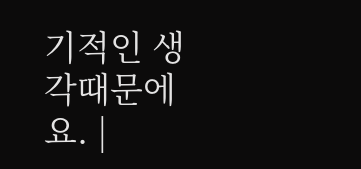기적인 생각때문에요. |